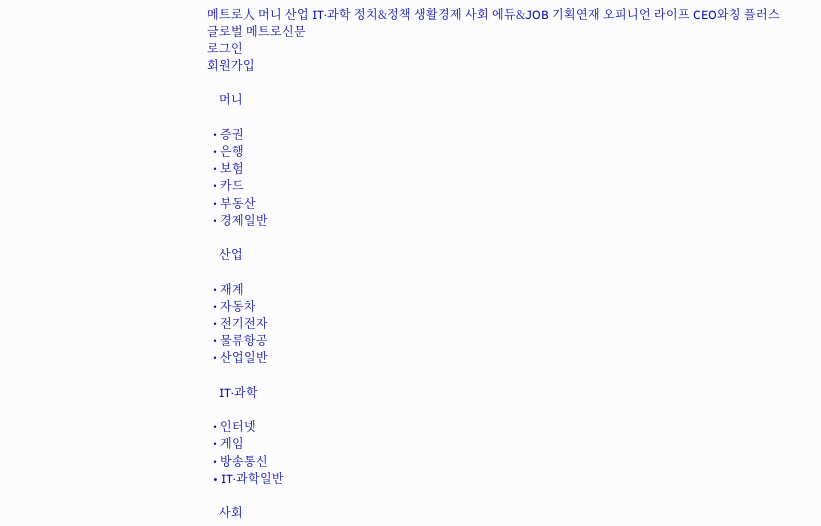메트로人 머니 산업 IT·과학 정치&정책 생활경제 사회 에듀&JOB 기획연재 오피니언 라이프 CEO와칭 플러스
글로벌 메트로신문
로그인
회원가입

    머니

  • 증권
  • 은행
  • 보험
  • 카드
  • 부동산
  • 경제일반

    산업

  • 재계
  • 자동차
  • 전기전자
  • 물류항공
  • 산업일반

    IT·과학

  • 인터넷
  • 게임
  • 방송통신
  • IT·과학일반

    사회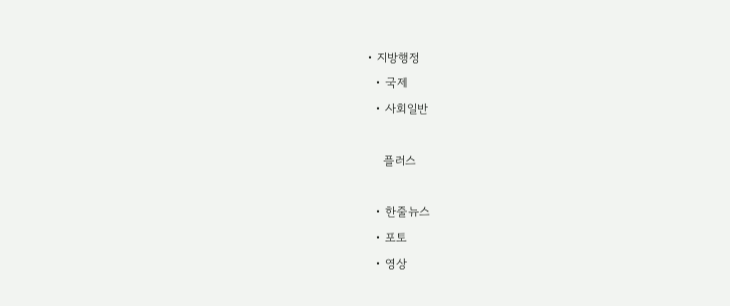• 지방행정
  • 국제
  • 사회일반

    플러스

  • 한줄뉴스
  • 포토
  • 영상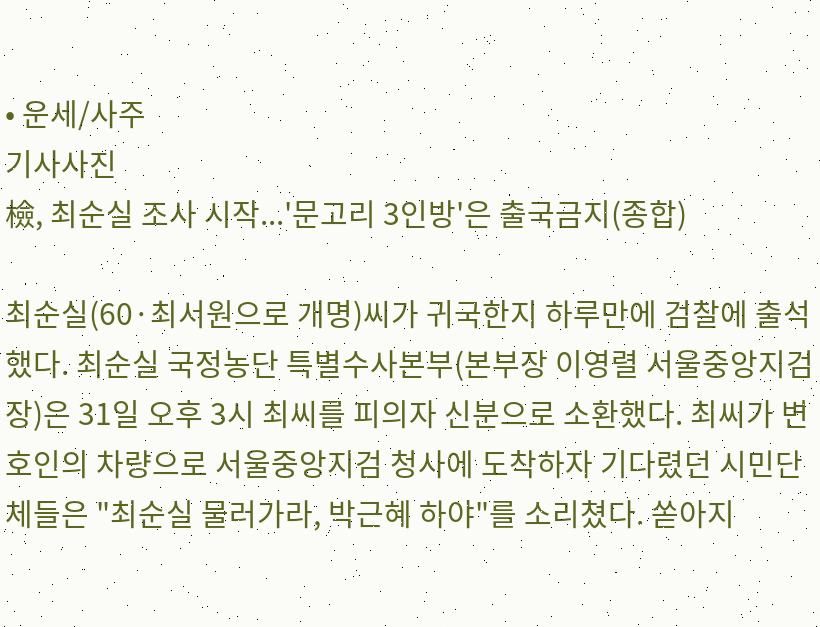• 운세/사주
기사사진
檢, 최순실 조사 시작...'문고리 3인방'은 출국금지(종합)

최순실(60·최서원으로 개명)씨가 귀국한지 하루만에 검찰에 출석했다. 최순실 국정농단 특별수사본부(본부장 이영렬 서울중앙지검장)은 31일 오후 3시 최씨를 피의자 신분으로 소환했다. 최씨가 변호인의 차량으로 서울중앙지검 청사에 도착하자 기다렸던 시민단체들은 "최순실 물러가라, 박근혜 하야"를 소리쳤다. 쏟아지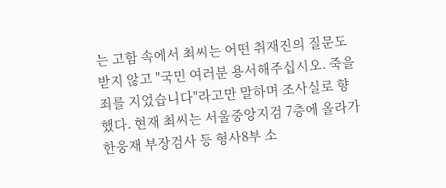는 고함 속에서 최씨는 어떤 취재진의 질문도 받지 않고 "국민 여러분 용서해주십시오. 죽을 죄를 지었습니다"라고만 말하며 조사실로 향했다. 현재 최씨는 서울중앙지검 7층에 올라가 한웅재 부장검사 등 형사8부 소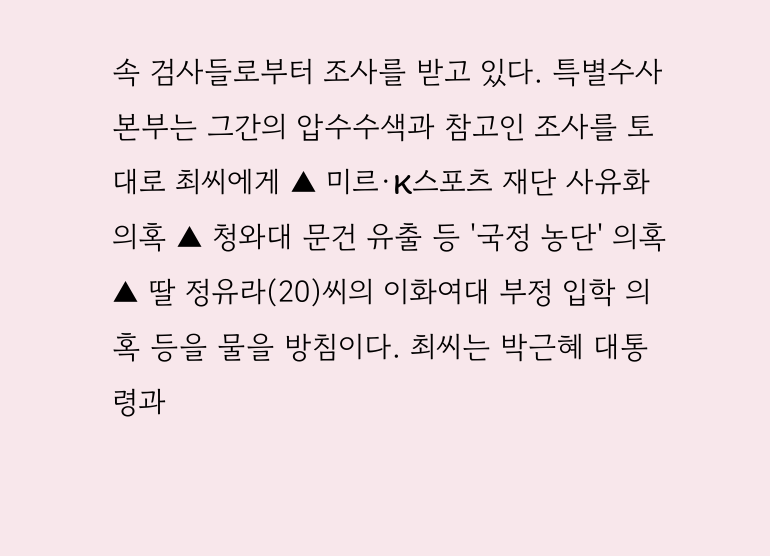속 검사들로부터 조사를 받고 있다. 특별수사본부는 그간의 압수수색과 참고인 조사를 토대로 최씨에게 ▲ 미르·K스포츠 재단 사유화 의혹 ▲ 청와대 문건 유출 등 '국정 농단' 의혹 ▲ 딸 정유라(20)씨의 이화여대 부정 입학 의혹 등을 물을 방침이다. 최씨는 박근혜 대통령과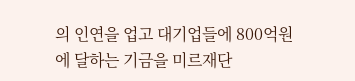의 인연을 업고 대기업들에 800억원에 달하는 기금을 미르재단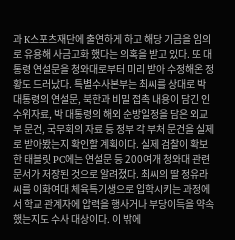과 K스포츠재단에 출연하게 하고 해당 기금을 임의로 유용해 사금고화 했다는 의혹을 받고 있다. 또 대통령 연설문을 청와대로부터 미리 받아 수정해온 정황도 드러났다. 특별수사본부는 최씨를 상대로 박 대통령의 연설문, 북한과 비밀 접촉 내용이 담긴 인수위자료, 박 대통령의 해외 순방일정을 담은 외교부 문건, 국무회의 자료 등 정부 각 부처 문건을 실제로 받아봤는지 확인할 계획이다. 실제 검찰이 확보한 태블릿 PC에는 연설문 등 200여개 청와대 관련 문서가 저장된 것으로 알려졌다. 최씨의 딸 정유라씨를 이화여대 체육특기생으로 입학시키는 과정에서 학교 관계자에 압력을 행사거나 부당이득을 약속했는지도 수사 대상이다. 이 밖에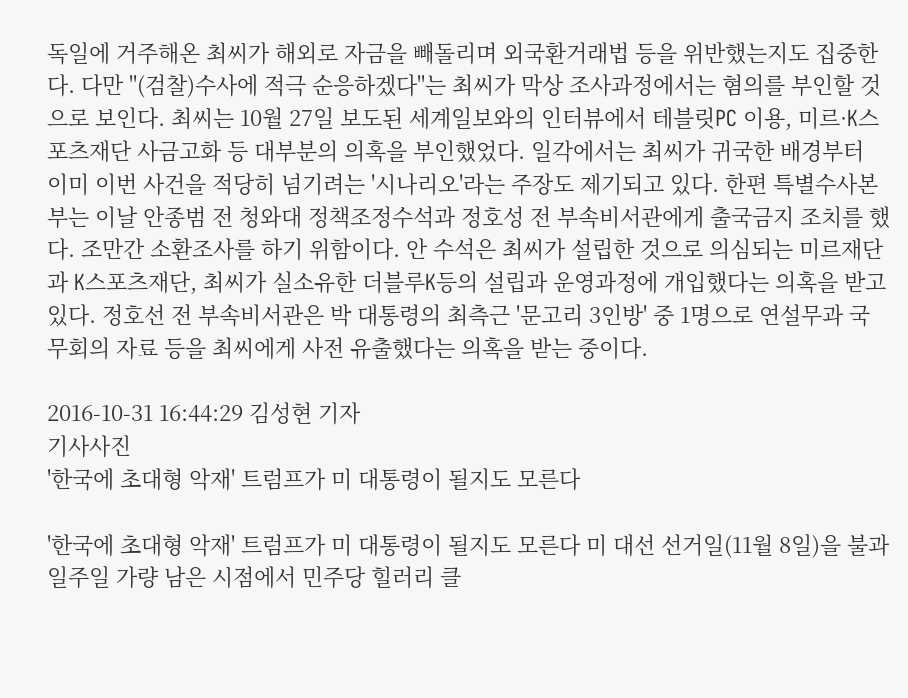독일에 거주해온 최씨가 해외로 자금을 빼돌리며 외국환거래법 등을 위반했는지도 집중한다. 다만 "(검찰)수사에 적극 순응하겠다"는 최씨가 막상 조사과정에서는 혐의를 부인할 것으로 보인다. 최씨는 10월 27일 보도된 세계일보와의 인터뷰에서 테블릿PC 이용, 미르·K스포츠재단 사금고화 등 대부분의 의혹을 부인했었다. 일각에서는 최씨가 귀국한 배경부터 이미 이번 사건을 적당히 넘기려는 '시나리오'라는 주장도 제기되고 있다. 한편 특별수사본부는 이날 안종범 전 청와대 정책조정수석과 정호성 전 부속비서관에게 출국금지 조치를 했다. 조만간 소환조사를 하기 위함이다. 안 수석은 최씨가 설립한 것으로 의심되는 미르재단과 K스포츠재단, 최씨가 실소유한 더블루K등의 설립과 운영과정에 개입했다는 의혹을 받고 있다. 정호선 전 부속비서관은 박 대통령의 최측근 '문고리 3인방' 중 1명으로 연설무과 국무회의 자료 등을 최씨에게 사전 유출했다는 의혹을 받는 중이다.

2016-10-31 16:44:29 김성현 기자
기사사진
'한국에 초대형 악재' 트럼프가 미 대통령이 될지도 모른다

'한국에 초대형 악재' 트럼프가 미 대통령이 될지도 모른다 미 대선 선거일(11월 8일)을 불과 일주일 가량 남은 시점에서 민주당 힐러리 클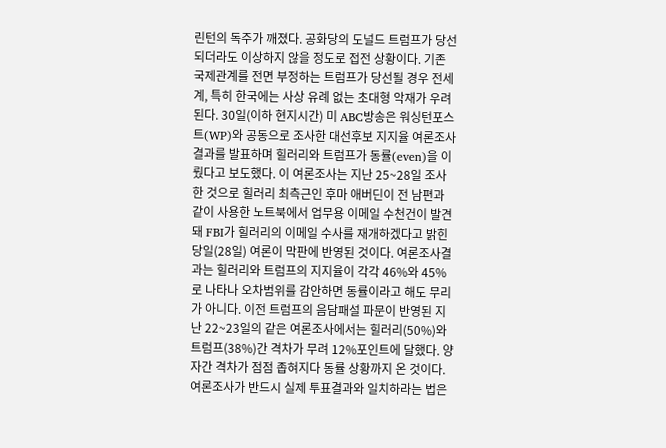린턴의 독주가 깨졌다. 공화당의 도널드 트럼프가 당선되더라도 이상하지 않을 정도로 접전 상황이다. 기존 국제관계를 전면 부정하는 트럼프가 당선될 경우 전세계, 특히 한국에는 사상 유례 없는 초대형 악재가 우려된다. 30일(이하 현지시간) 미 ABC방송은 워싱턴포스트(WP)와 공동으로 조사한 대선후보 지지율 여론조사 결과를 발표하며 힐러리와 트럼프가 동률(even)을 이뤘다고 보도했다. 이 여론조사는 지난 25~28일 조사한 것으로 힐러리 최측근인 후마 애버딘이 전 남편과 같이 사용한 노트북에서 업무용 이메일 수천건이 발견돼 FBI가 힐러리의 이메일 수사를 재개하겠다고 밝힌 당일(28일) 여론이 막판에 반영된 것이다. 여론조사결과는 힐러리와 트럼프의 지지율이 각각 46%와 45%로 나타나 오차범위를 감안하면 동률이라고 해도 무리가 아니다. 이전 트럼프의 음담패설 파문이 반영된 지난 22~23일의 같은 여론조사에서는 힐러리(50%)와 트럼프(38%)간 격차가 무려 12%포인트에 달했다. 양자간 격차가 점점 좁혀지다 동률 상황까지 온 것이다. 여론조사가 반드시 실제 투표결과와 일치하라는 법은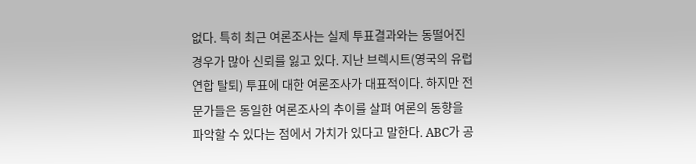없다. 특히 최근 여론조사는 실제 투표결과와는 동떨어진 경우가 많아 신뢰를 잃고 있다. 지난 브렉시트(영국의 유럽연합 탈퇴) 투표에 대한 여론조사가 대표적이다. 하지만 전문가들은 동일한 여론조사의 추이를 살펴 여론의 동향을 파악할 수 있다는 점에서 가치가 있다고 말한다. ABC가 공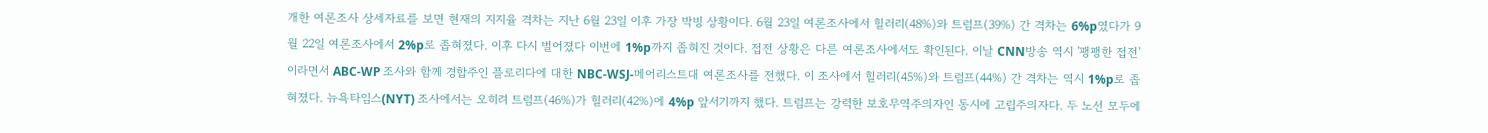개한 여론조사 상세자료를 보면 현재의 지지율 격차는 지난 6월 23일 이후 가장 박빙 상황이다. 6월 23일 여론조사에서 힐러리(48%)와 트럼프(39%) 간 격차는 6%p였다가 9월 22일 여론조사에서 2%p로 좁혀졌다. 이후 다시 벌어졌다 이번에 1%p까지 좁혀진 것이다. 접전 상황은 다른 여론조사에서도 확인된다. 이날 CNN방송 역시 '팽팽한 접전'이라면서 ABC-WP 조사와 함께 경합주인 플로리다에 대한 NBC-WSJ-메어리스트대 여론조사를 전했다. 이 조사에서 힐러리(45%)와 트럼프(44%) 간 격차는 역시 1%p로 좁혀졌다. 뉴욕타임스(NYT) 조사에서는 오히려 트럼프(46%)가 힐러리(42%)에 4%p 앞서기까지 했다. 트럼프는 강력한 보호무역주의자인 동시에 고립주의자다. 두 노선 모두에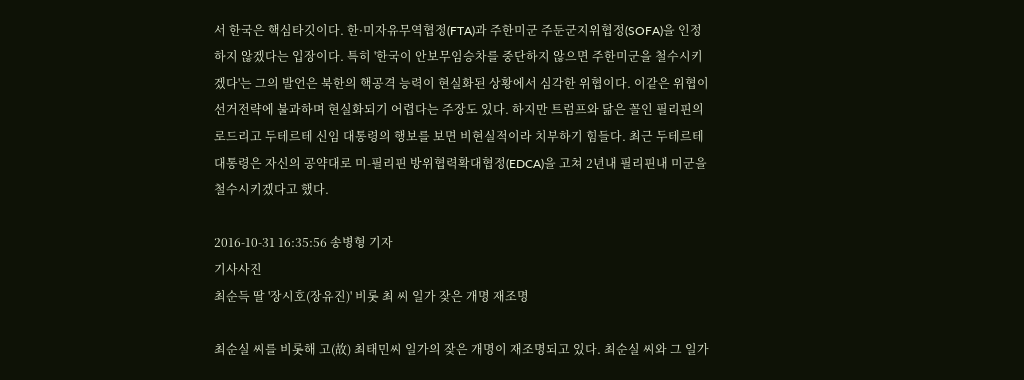서 한국은 핵심타깃이다. 한·미자유무역협정(FTA)과 주한미군 주둔군지위협정(SOFA)을 인정하지 않겠다는 입장이다. 특히 '한국이 안보무임승차를 중단하지 않으면 주한미군을 철수시키겠다'는 그의 발언은 북한의 핵공격 능력이 현실화된 상황에서 심각한 위협이다. 이같은 위협이 선거전략에 불과하며 현실화되기 어렵다는 주장도 있다. 하지만 트럼프와 닮은 꼴인 필리핀의 로드리고 두테르테 신임 대통령의 행보를 보면 비현실적이라 치부하기 힘들다. 최근 두테르테 대통령은 자신의 공약대로 미-필리핀 방위협력확대협정(EDCA)을 고쳐 2년내 필리핀내 미군을 철수시키겠다고 했다.

2016-10-31 16:35:56 송병형 기자
기사사진
최순득 딸 '장시호(장유진)' 비롯 최 씨 일가 잦은 개명 재조명

최순실 씨를 비롯해 고(故) 최태민씨 일가의 잦은 개명이 재조명되고 있다. 최순실 씨와 그 일가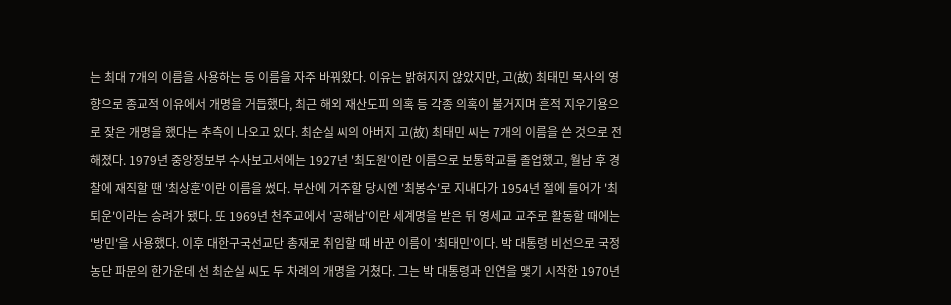는 최대 7개의 이름을 사용하는 등 이름을 자주 바꿔왔다. 이유는 밝혀지지 않았지만, 고(故) 최태민 목사의 영향으로 종교적 이유에서 개명을 거듭했다, 최근 해외 재산도피 의혹 등 각종 의혹이 불거지며 흔적 지우기용으로 잦은 개명을 했다는 추측이 나오고 있다. 최순실 씨의 아버지 고(故) 최태민 씨는 7개의 이름을 쓴 것으로 전해졌다. 1979년 중앙정보부 수사보고서에는 1927년 '최도원'이란 이름으로 보통학교를 졸업했고, 월남 후 경찰에 재직할 땐 '최상훈'이란 이름을 썼다. 부산에 거주할 당시엔 '최봉수'로 지내다가 1954년 절에 들어가 '최퇴운'이라는 승려가 됐다. 또 1969년 천주교에서 '공해남'이란 세계명을 받은 뒤 영세교 교주로 활동할 때에는 '방민'을 사용했다. 이후 대한구국선교단 총재로 취임할 때 바꾼 이름이 '최태민'이다. 박 대통령 비선으로 국정농단 파문의 한가운데 선 최순실 씨도 두 차례의 개명을 거쳤다. 그는 박 대통령과 인연을 맺기 시작한 1970년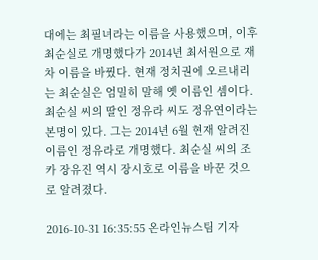대에는 최필녀라는 이름을 사용했으며, 이후 최순실로 개명했다가 2014년 최서원으로 재차 이름을 바꿨다. 현재 정치권에 오르내리는 최순실은 엄밀히 말해 옛 이름인 셈이다. 최순실 씨의 딸인 정유라 씨도 정유연이라는 본명이 있다. 그는 2014년 6월 현재 알려진 이름인 정유라로 개명했다. 최순실 씨의 조카 장유진 역시 장시호로 이름을 바꾼 것으로 알려졌다.

2016-10-31 16:35:55 온라인뉴스팀 기자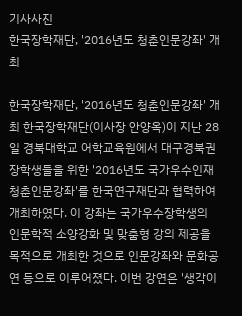기사사진
한국장학재단, '2016년도 청춘인문강좌' 개최

한국장학재단, '2016년도 청춘인문강좌' 개최 한국장학재단(이사장 안양옥)이 지난 28일 경북대학교 어학교육원에서 대구경북권 장학생들을 위한 '2016년도 국가우수인재 청춘인문강좌'를 한국연구재단과 협력하여 개최하였다. 이 강좌는 국가우수장학생의 인문학적 소양강화 및 맞춤형 강의 제공을 목적으로 개최한 것으로 인문강좌와 문화공연 등으로 이루어졌다. 이번 강연은 '생각이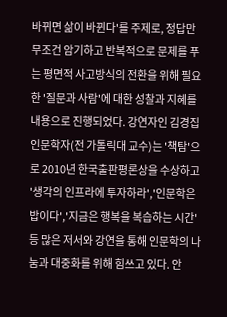바뀌면 삶이 바뀐다'를 주제로, 정답만 무조건 암기하고 반복적으로 문제를 푸는 평면적 사고방식의 전환을 위해 필요한 '질문과 사람'에 대한 성찰과 지혜를 내용으로 진행되었다. 강연자인 김경집 인문학자(전 가톨릭대 교수)는 '책탐'으로 2010년 한국출판평론상을 수상하고 '생각의 인프라에 투자하라','인문학은 밥이다','지금은 행복을 복습하는 시간'등 많은 저서와 강연을 통해 인문학의 나눔과 대중화를 위해 힘쓰고 있다. 안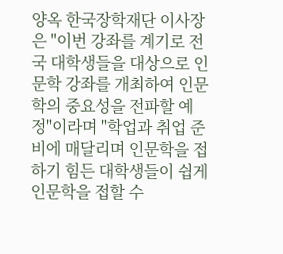양옥 한국장학재단 이사장은 "이번 강좌를 계기로 전국 대학생들을 대상으로 인문학 강좌를 개최하여 인문학의 중요성을 전파할 예정"이라며 "학업과 취업 준비에 매달리며 인문학을 접하기 힘든 대학생들이 쉽게 인문학을 접할 수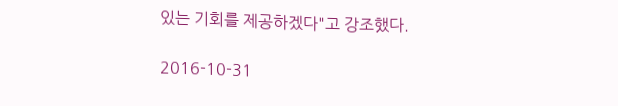있는 기회를 제공하겠다"고 강조했다.

2016-10-31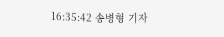16:35:42 송병형 기자